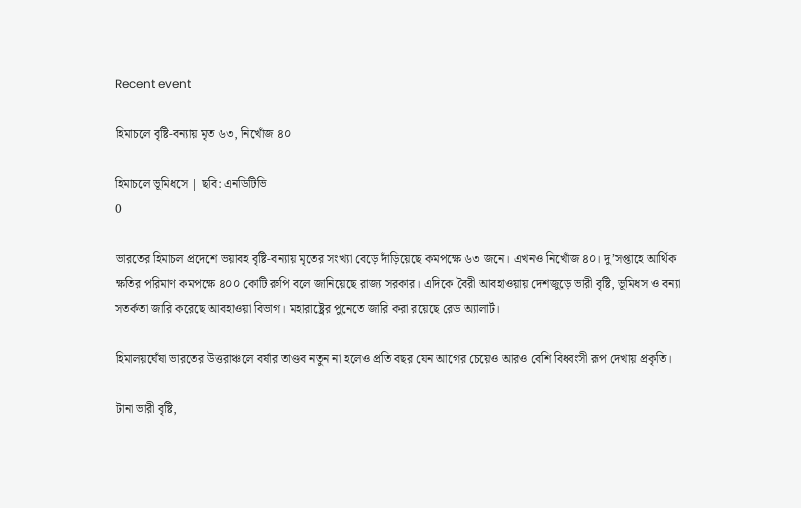Recent event

হিমাচলে বৃষ্টি-বন্যায় মৃত ৬৩, নিখোঁজ ৪০

হিমাচলে ভূমিধসে | ছবি: এনডিটিভি
0

ভারতের হিমাচল প্রদেশে ভয়াবহ বৃষ্টি-বন্যায় মৃতের সংখ্যা বেড়ে দাঁড়িয়েছে কমপক্ষে ৬৩ জনে। এখনও নিখোঁজ ৪০। দু’সপ্তাহে আর্থিক ক্ষতির পরিমাণ কমপক্ষে ৪০০ কোটি রুপি বলে জানিয়েছে রাজ্য সরকার। এদিকে বৈরী আবহাওয়ায় দেশজুড়ে ভারী বৃষ্টি, ভূমিধস ও বন্যা সতর্কতা জারি করেছে আবহাওয়া বিভাগ। মহারাষ্ট্রের পুনেতে জারি করা রয়েছে রেড অ্যালার্ট।

হিমালয়ঘেঁষা ভারতের উত্তরাঞ্চলে বর্ষার তাণ্ডব নতুন না হলেও প্রতি বছর যেন আগের চেয়েও আরও বেশি বিধ্বংসী রূপ দেখায় প্রকৃতি।

টানা ভারী বৃষ্টি,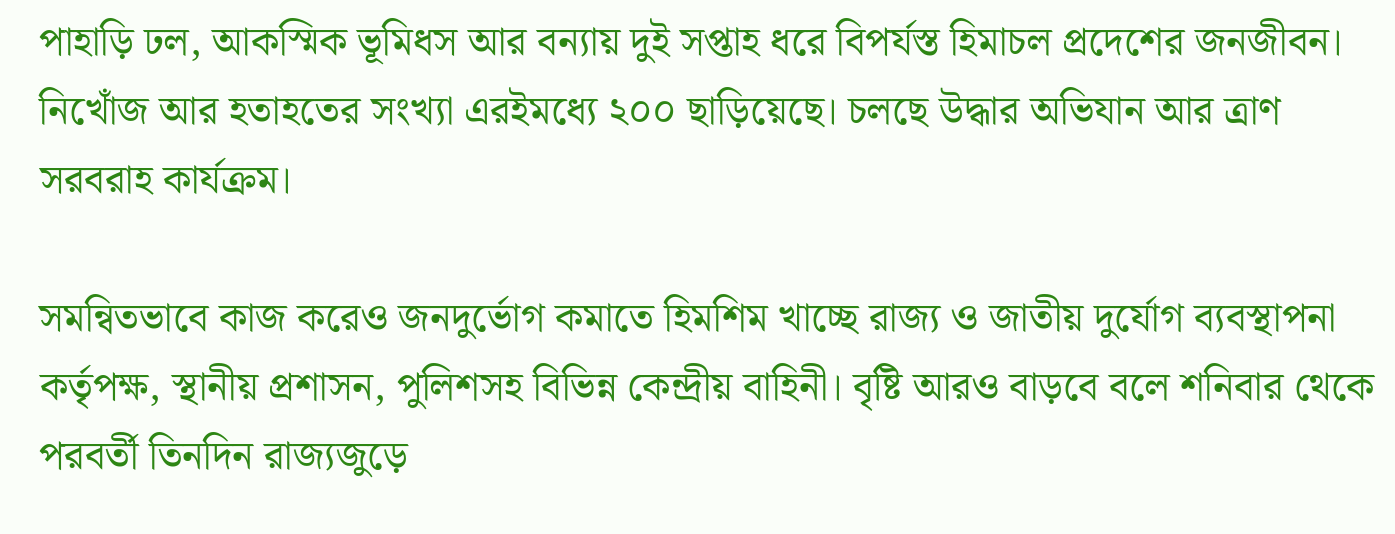পাহাড়ি ঢল, আকস্মিক ভূমিধস আর বন্যায় দুই সপ্তাহ ধরে বিপর্যস্ত হিমাচল প্রদেশের জনজীবন। নিখোঁজ আর হতাহতের সংখ্যা এরইমধ্যে ২০০ ছাড়িয়েছে। চলছে উদ্ধার অভিযান আর ত্রাণ সরবরাহ কার্যক্রম।

সমন্বিতভাবে কাজ করেও জনদুর্ভোগ কমাতে হিমশিম খাচ্ছে রাজ্য ও জাতীয় দুর্যোগ ব্যবস্থাপনা কর্তৃপক্ষ, স্থানীয় প্রশাসন, পুলিশসহ বিভিন্ন কেন্দ্রীয় বাহিনী। বৃষ্টি আরও বাড়বে বলে শনিবার থেকে পরবর্তী তিনদিন রাজ্যজুড়ে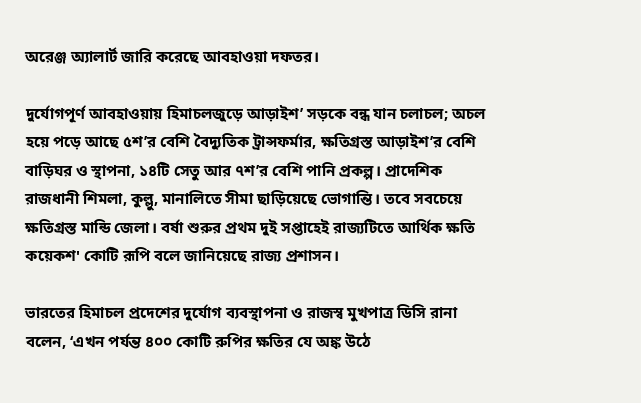অরেঞ্জ অ্যালার্ট জারি করেছে আবহাওয়া দফতর।

দুর্যোগপূর্ণ আবহাওয়ায় হিমাচলজুড়ে আড়াইশ’ সড়কে বন্ধ যান চলাচল; অচল হয়ে পড়ে আছে ৫শ’র বেশি বৈদ্যুতিক ট্রান্সফর্মার, ক্ষতিগ্রস্ত আড়াইশ’র বেশি বাড়িঘর ও স্থাপনা, ১৪টি সেতু আর ৭শ’র বেশি পানি প্রকল্প। প্রাদেশিক রাজধানী শিমলা, কুল্লু, মানালিতে সীমা ছাড়িয়েছে ভোগান্তি। তবে সবচেয়ে ক্ষতিগ্রস্ত মান্ডি জেলা। বর্ষা শুরুর প্রথম দুই সপ্তাহেই রাজ্যটিতে আর্থিক ক্ষতি কয়েকশ' কোটি রূপি বলে জানিয়েছে রাজ্য প্রশাসন।

ভারতের হিমাচল প্রদেশের দুর্যোগ ব্যবস্থাপনা ও রাজস্ব মুখপাত্র ডিসি রানা বলেন, ‘এখন পর্যন্ত ৪০০ কোটি রুপির ক্ষতির যে অঙ্ক উঠে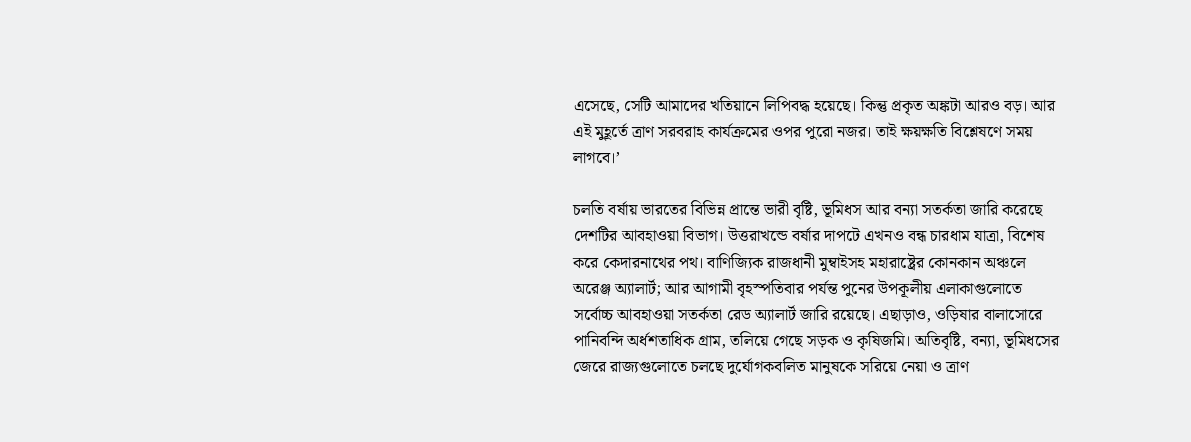এসেছে, সেটি আমাদের খতিয়ানে লিপিবদ্ধ হয়েছে। কিন্তু প্রকৃত অঙ্কটা আরও বড়। আর এই মুহূর্তে ত্রাণ সরবরাহ কার্যক্রমের ওপর পুরো নজর। তাই ক্ষয়ক্ষতি বিশ্লেষণে সময় লাগবে।’

চলতি বর্ষায় ভারতের বিভিন্ন প্রান্তে ভারী বৃষ্টি, ভূমিধস আর বন্যা সতর্কতা জারি করেছে দেশটির আবহাওয়া বিভাগ। উত্তরাখন্ডে বর্ষার দাপটে এখনও বন্ধ চারধাম যাত্রা, বিশেষ করে কেদারনাথের পথ। বাণিজ্যিক রাজধানী মুম্বাইসহ মহারাষ্ট্রের কোনকান অঞ্চলে অরেঞ্জ অ্যালার্ট; আর আগামী বৃহস্পতিবার পর্যন্ত পুনের উপকূলীয় এলাকাগুলোতে সর্বোচ্চ আবহাওয়া সতর্কতা রেড অ্যালার্ট জারি রয়েছে। এছাড়াও, ওড়িষার বালাসোরে পানিবন্দি অর্ধশতাধিক গ্রাম, তলিয়ে গেছে সড়ক ও কৃষিজমি। অতিবৃষ্টি, বন্যা, ভূমিধসের জেরে রাজ্যগুলোতে চলছে দুর্যোগকবলিত মানুষকে সরিয়ে নেয়া ও ত্রাণ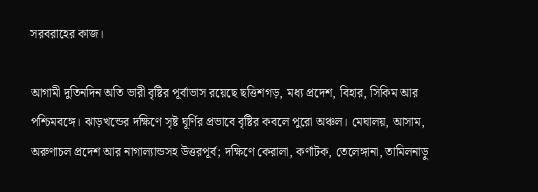সরবরাহের কাজ।

আগামী দুতিনদিন অতি ভারী বৃষ্টির পূর্বাভাস রয়েছে ছত্তিশগড়, মধ্য প্রদেশ, বিহার, সিকিম আর পশ্চিমবঙ্গে। ঝাড়খন্ডের দক্ষিণে সৃষ্ট ঘূর্ণির প্রভাবে বৃষ্টির কবলে পুরো অঞ্চল। মেঘালয়, আসাম, অরুণাচল প্রদেশ আর নাগাল্যান্ডসহ উত্তরপূর্ব; দক্ষিণে কেরালা, কর্ণাটক, তেলেঙ্গানা, তামিলনাড়ু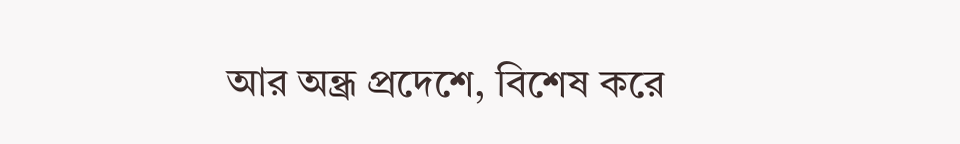আর অন্ধ্র প্রদেশে, বিশেষ করে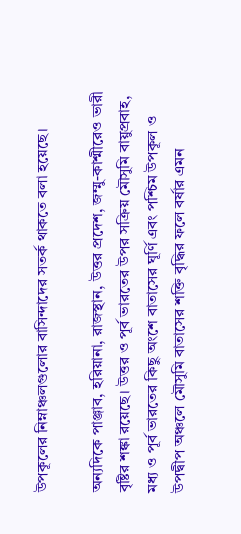উপকূলের নিম্নাঞ্চলগুলোর বাসিন্দাদের সতর্ক থাকতে বলা হয়েছে।

অন্যদিকে পাঞ্জাব, হরিয়ানা, রাজস্থান, উত্তর প্রদেশ, জম্মু-কাশ্মীরেও ভারী বৃষ্টির শঙ্কা রয়েছে। উত্তর ও পূর্ব ভারতের উপর সক্রিয় মৌসুমি বায়ুপ্রবাহ, মধ্য ও পূর্ব ভারতের কিছু অংশে বাতাসের ঘূর্ণি এবং পশ্চিম উপকূল ও উপদ্বীপ অঞ্চলে মৌসুমি বাতাসের শক্তি বৃদ্ধির ফলে বর্ষার এমন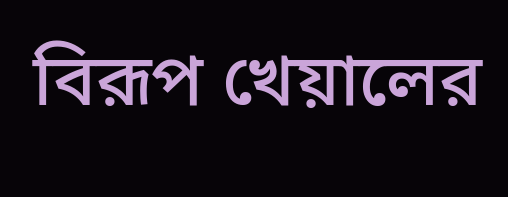বিরূপ খেয়ালের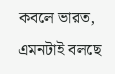কবলে ভারত, এমনটাই বলছে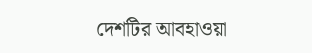দেশটির আবহাওয়া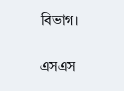বিভাগ।

এসএস